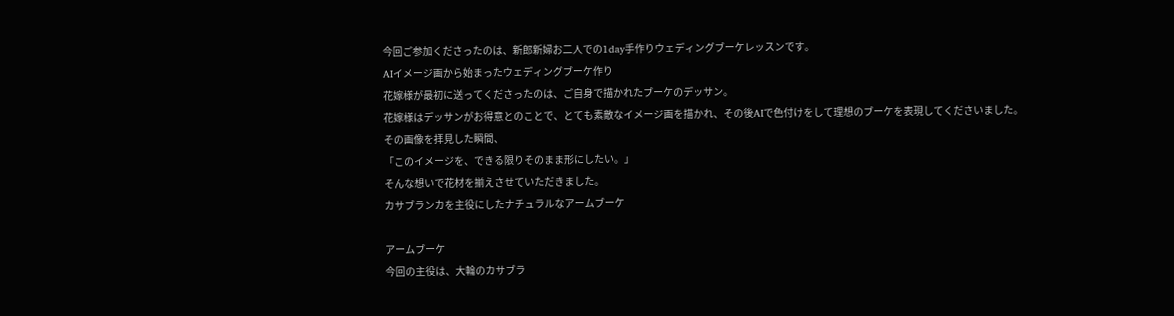今回ご参加くださったのは、新郎新婦お二人での1day手作りウェディングブーケレッスンです。
AIイメージ画から始まったウェディングブーケ作り
花嫁様が最初に送ってくださったのは、ご自身で描かれたブーケのデッサン。
花嫁様はデッサンがお得意とのことで、とても素敵なイメージ画を描かれ、その後AIで色付けをして理想のブーケを表現してくださいました。
その画像を拝見した瞬間、
「このイメージを、できる限りそのまま形にしたい。」
そんな想いで花材を揃えさせていただきました。
カサブランカを主役にしたナチュラルなアームブーケ

アームブーケ
今回の主役は、大輪のカサブラ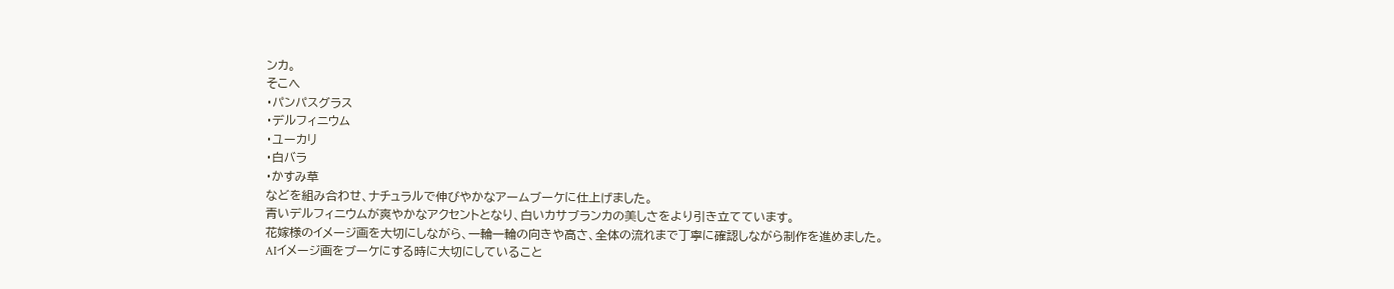ンカ。
そこへ
・パンパスグラス
・デルフィニウム
・ユーカリ
・白バラ
・かすみ草
などを組み合わせ、ナチュラルで伸びやかなアームブーケに仕上げました。
青いデルフィニウムが爽やかなアクセントとなり、白いカサブランカの美しさをより引き立てています。
花嫁様のイメージ画を大切にしながら、一輪一輪の向きや高さ、全体の流れまで丁寧に確認しながら制作を進めました。
AIイメージ画をブーケにする時に大切にしていること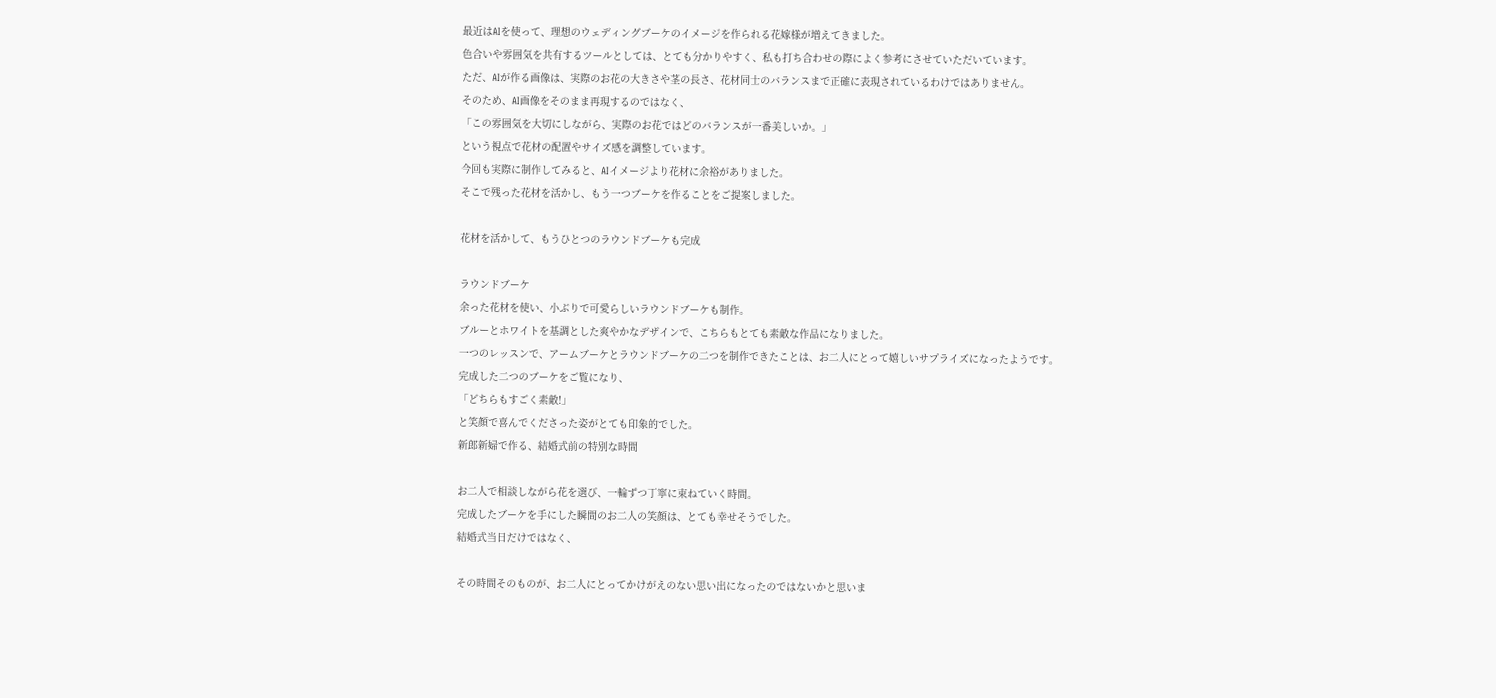最近はAIを使って、理想のウェディングブーケのイメージを作られる花嫁様が増えてきました。
色合いや雰囲気を共有するツールとしては、とても分かりやすく、私も打ち合わせの際によく参考にさせていただいています。
ただ、AIが作る画像は、実際のお花の大きさや茎の長さ、花材同士のバランスまで正確に表現されているわけではありません。
そのため、AI画像をそのまま再現するのではなく、
「この雰囲気を大切にしながら、実際のお花ではどのバランスが一番美しいか。」
という視点で花材の配置やサイズ感を調整しています。
今回も実際に制作してみると、AIイメージより花材に余裕がありました。
そこで残った花材を活かし、もう一つブーケを作ることをご提案しました。

花材を活かして、もうひとつのラウンドブーケも完成

ラウンドブーケ
余った花材を使い、小ぶりで可愛らしいラウンドブーケも制作。
ブルーとホワイトを基調とした爽やかなデザインで、こちらもとても素敵な作品になりました。
一つのレッスンで、アームブーケとラウンドブーケの二つを制作できたことは、お二人にとって嬉しいサプライズになったようです。
完成した二つのブーケをご覧になり、
「どちらもすごく素敵!」
と笑顔で喜んでくださった姿がとても印象的でした。
新郎新婦で作る、結婚式前の特別な時間

お二人で相談しながら花を選び、一輪ずつ丁寧に束ねていく時間。
完成したブーケを手にした瞬間のお二人の笑顔は、とても幸せそうでした。
結婚式当日だけではなく、

その時間そのものが、お二人にとってかけがえのない思い出になったのではないかと思いま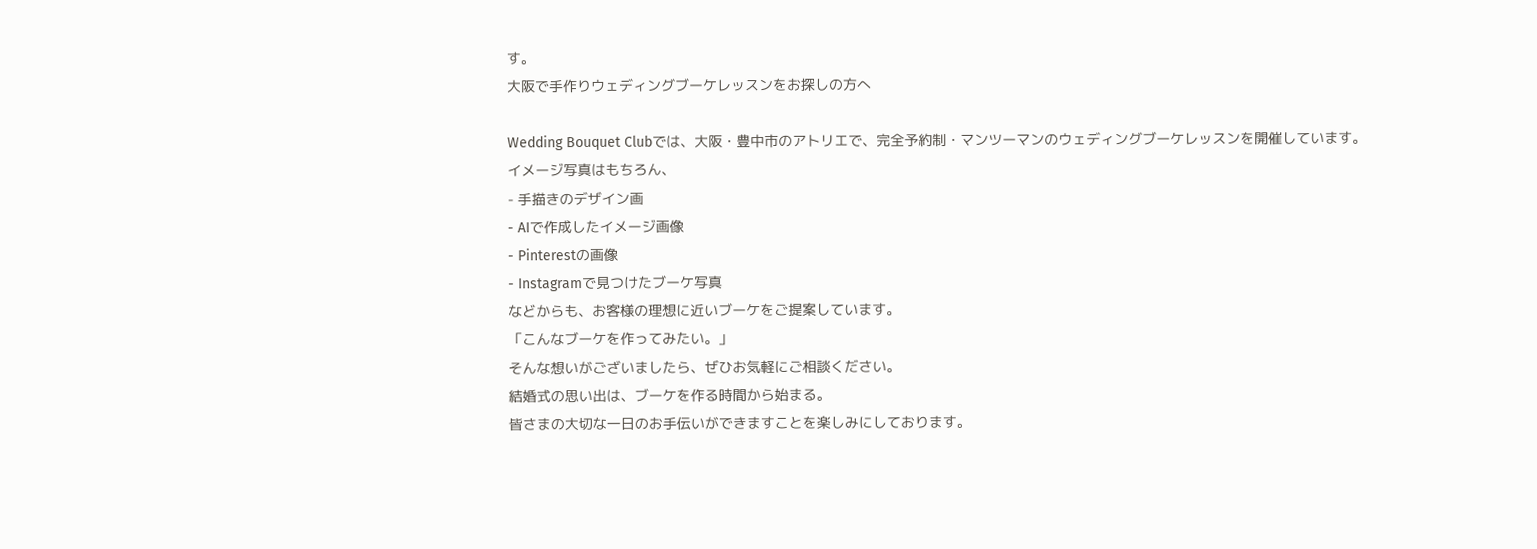す。
大阪で手作りウェディングブーケレッスンをお探しの方へ

Wedding Bouquet Clubでは、大阪・豊中市のアトリエで、完全予約制・マンツーマンのウェディングブーケレッスンを開催しています。
イメージ写真はもちろん、
- 手描きのデザイン画
- AIで作成したイメージ画像
- Pinterestの画像
- Instagramで見つけたブーケ写真
などからも、お客様の理想に近いブーケをご提案しています。
「こんなブーケを作ってみたい。」
そんな想いがございましたら、ぜひお気軽にご相談ください。
結婚式の思い出は、ブーケを作る時間から始まる。
皆さまの大切な一日のお手伝いができますことを楽しみにしております。